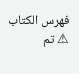فهرس الكتاب
⚠ تم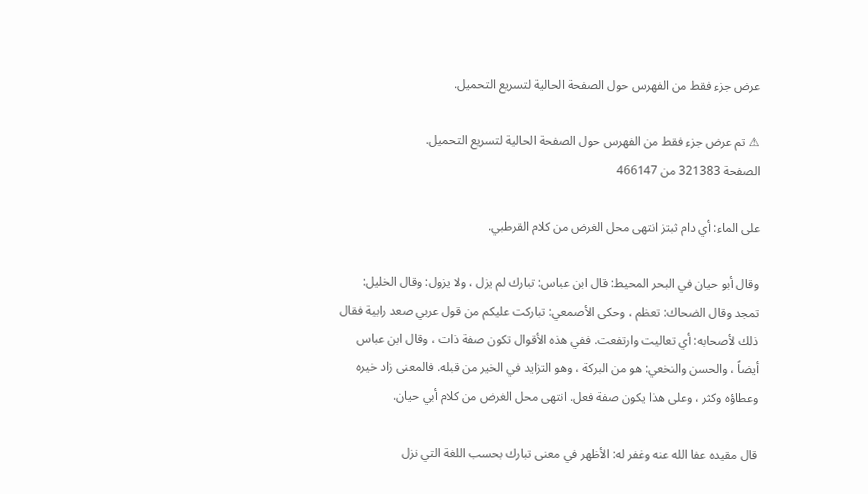عرض جزء فقط من الفهرس حول الصفحة الحالية لتسريع التحميل.

⚠ تم عرض جزء فقط من الفهرس حول الصفحة الحالية لتسريع التحميل.
الصفحة 321383 من 466147

على الماء: أي دام ثبتز انتهى محل الغرض من كلام القرطبي.

وقال أبو حيان في البحر المحيط: قال ابن عباس: تبارك لم يزل ، ولا يزول: وقال الخليل: تمجد وقال الضحاك: تعظم ، وحكى الأصمعي: تباركت عليكم من قول عربي صعد رابية فقال ذلك لأصحابه: أي تعاليت وارتفعت. ففي هذه الأقوال تكون صفة ذات ، وقال ابن عباس أيضاً ، والحسن والنخعي: هو من البركة ، وهو التزايد في الخير من قبله. فالمعنى زاد خيره وعطاؤه وكثر ، وعلى هذا يكون صفة فعل. انتهى محل الغرض من كلام أبي حيان.

قال مقيده عفا الله عنه وغفر له: الأظهر في معنى تبارك بحسب اللغة التي نزل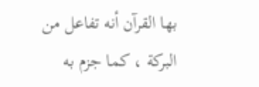بها القرآن أنه تفاعل من البركة ، كما جزم به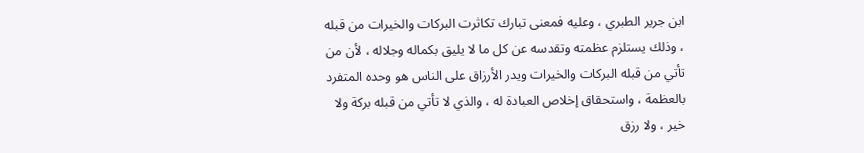ابن جرير الطبري ، وعليه فمعنى تبارك تكاثرت البركات والخيرات من قبله ، وذلك يستلزم عظمته وتقدسه عن كل ما لا يليق بكماله وجلاله ، لأن من تأتي من قبله البركات والخيرات ويدر الأرزاق على الناس هو وحده المتفرد بالعظمة ، واستحقاق إخلاص العبادة له ، والذي لا تأتي من قبله بركة ولا خير ، ولا رزق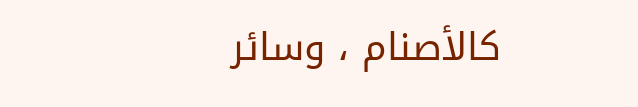كالأصنام ، وسائر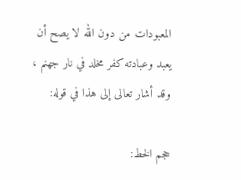المعبودات من دون الله لا يصح أن يعبد وعبادته كفر مخلد في نار جهنم ، وقد أشار تعالى إلى هذا في قوله:

حجم الخط: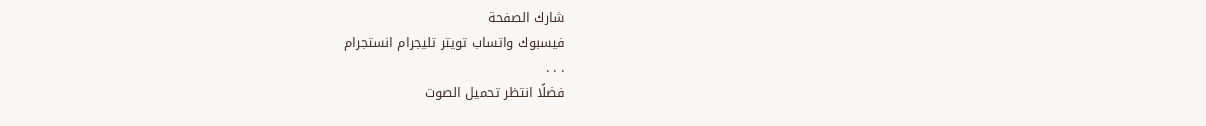شارك الصفحة
فيسبوك واتساب تويتر تليجرام انستجرام
. . .
فضلًا انتظر تحميل الصوت